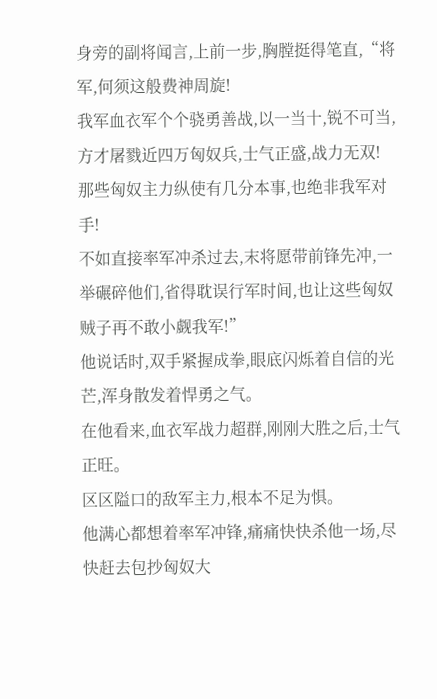身旁的副将闻言,上前一步,胸膛挺得笔直,“将军,何须这般费神周旋!
我军血衣军个个骁勇善战,以一当十,锐不可当,方才屠戮近四万匈奴兵,士气正盛,战力无双!
那些匈奴主力纵使有几分本事,也绝非我军对手!
不如直接率军冲杀过去,末将愿带前锋先冲,一举碾碎他们,省得耽误行军时间,也让这些匈奴贼子再不敢小觑我军!”
他说话时,双手紧握成拳,眼底闪烁着自信的光芒,浑身散发着悍勇之气。
在他看来,血衣军战力超群,刚刚大胜之后,士气正旺。
区区隘口的敌军主力,根本不足为惧。
他满心都想着率军冲锋,痛痛快快杀他一场,尽快赶去包抄匈奴大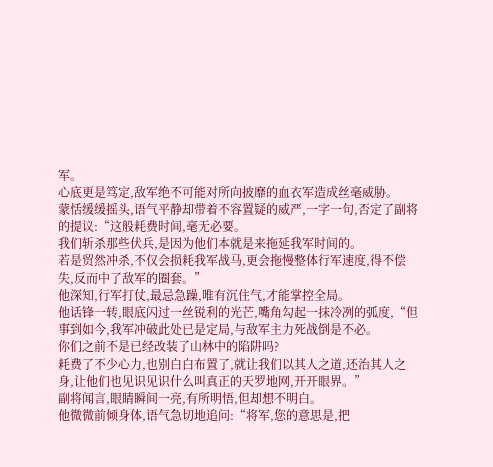军。
心底更是笃定,敌军绝不可能对所向披靡的血衣军造成丝毫威胁。
蒙恬缓缓摇头,语气平静却带着不容置疑的威严,一字一句,否定了副将的提议:“这般耗费时间,毫无必要。
我们斩杀那些伏兵,是因为他们本就是来拖延我军时间的。
若是贸然冲杀,不仅会损耗我军战马,更会拖慢整体行军速度,得不偿失,反而中了敌军的圈套。”
他深知,行军打仗,最忌急躁,唯有沉住气,才能掌控全局。
他话锋一转,眼底闪过一丝锐利的光芒,嘴角勾起一抹冷冽的弧度,“但事到如今,我军冲破此处已是定局,与敌军主力死战倒是不必。
你们之前不是已经改装了山林中的陷阱吗?
耗费了不少心力,也别白白布置了,就让我们以其人之道,还治其人之身,让他们也见识见识什么叫真正的天罗地网,开开眼界。”
副将闻言,眼睛瞬间一亮,有所明悟,但却想不明白。
他微微前倾身体,语气急切地追问:“将军,您的意思是,把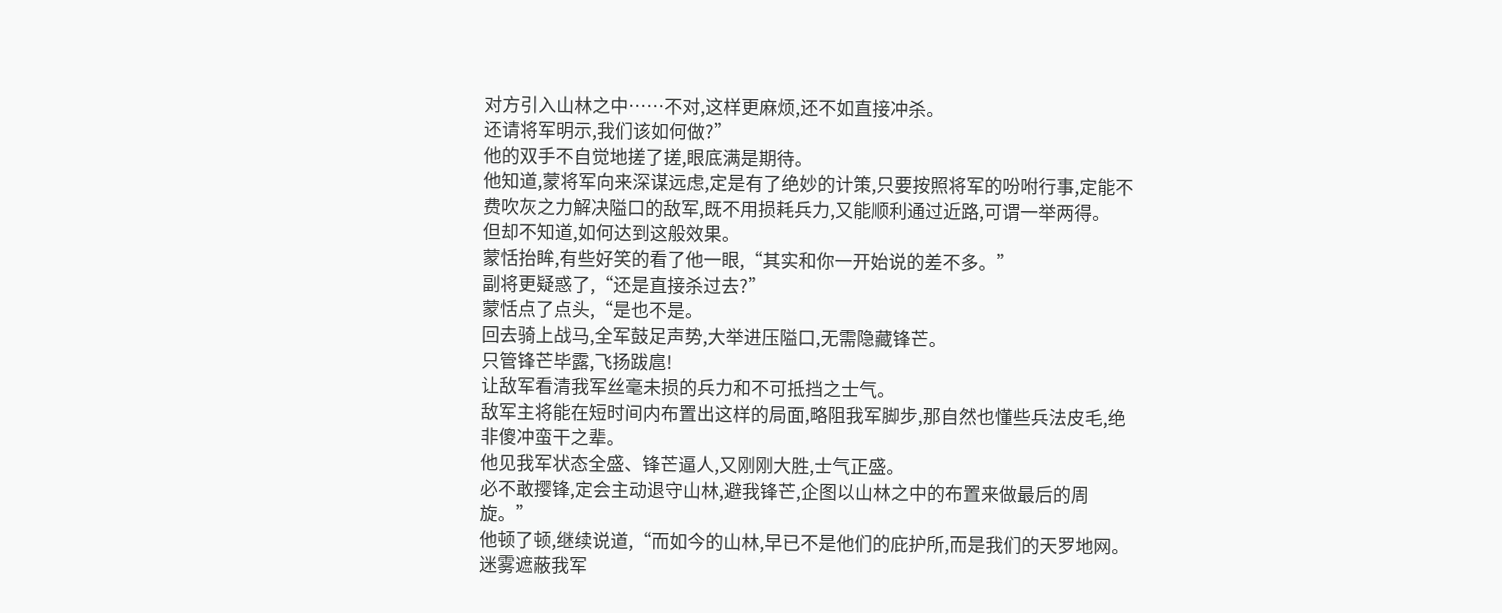对方引入山林之中……不对,这样更麻烦,还不如直接冲杀。
还请将军明示,我们该如何做?”
他的双手不自觉地搓了搓,眼底满是期待。
他知道,蒙将军向来深谋远虑,定是有了绝妙的计策,只要按照将军的吩咐行事,定能不费吹灰之力解决隘口的敌军,既不用损耗兵力,又能顺利通过近路,可谓一举两得。
但却不知道,如何达到这般效果。
蒙恬抬眸,有些好笑的看了他一眼,“其实和你一开始说的差不多。”
副将更疑惑了,“还是直接杀过去?”
蒙恬点了点头,“是也不是。
回去骑上战马,全军鼓足声势,大举进压隘口,无需隐藏锋芒。
只管锋芒毕露,飞扬跋扈!
让敌军看清我军丝毫未损的兵力和不可抵挡之士气。
敌军主将能在短时间内布置出这样的局面,略阻我军脚步,那自然也懂些兵法皮毛,绝非傻冲蛮干之辈。
他见我军状态全盛、锋芒逼人,又刚刚大胜,士气正盛。
必不敢撄锋,定会主动退守山林,避我锋芒,企图以山林之中的布置来做最后的周旋。”
他顿了顿,继续说道,“而如今的山林,早已不是他们的庇护所,而是我们的天罗地网。
迷雾遮蔽我军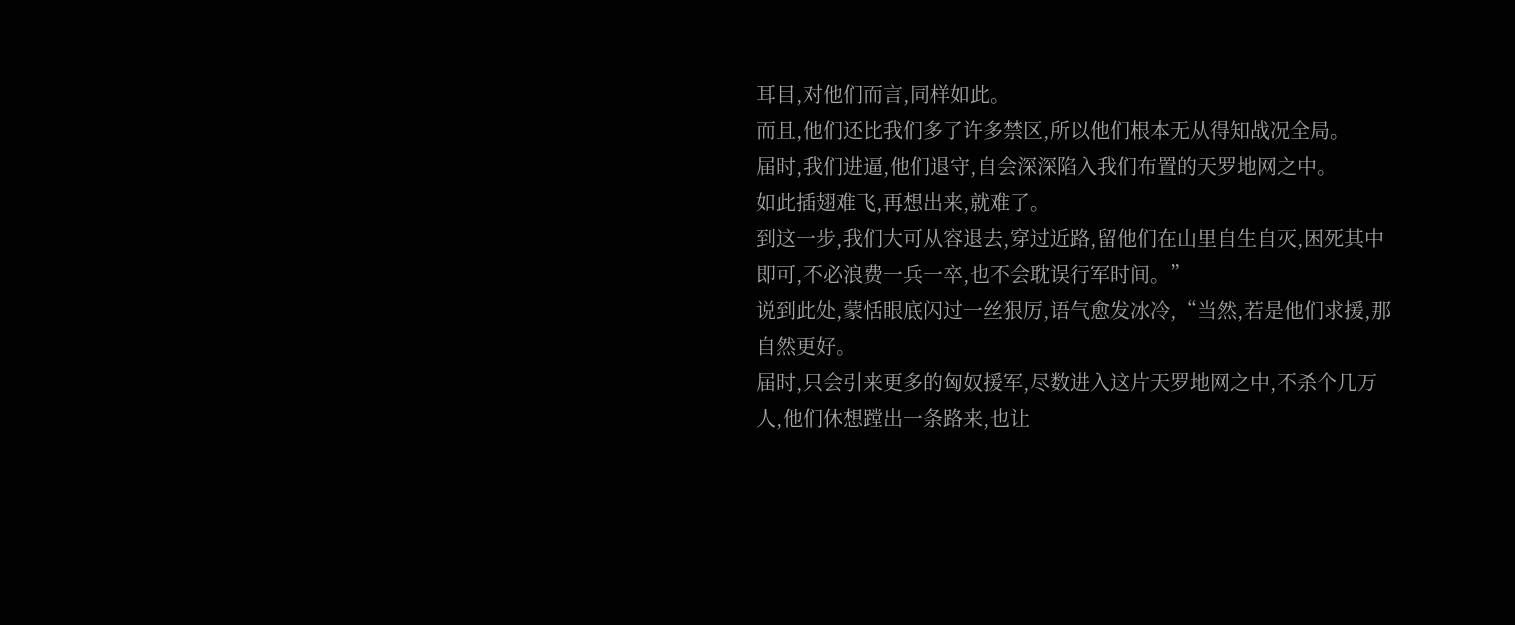耳目,对他们而言,同样如此。
而且,他们还比我们多了许多禁区,所以他们根本无从得知战况全局。
届时,我们进逼,他们退守,自会深深陷入我们布置的天罗地网之中。
如此插翅难飞,再想出来,就难了。
到这一步,我们大可从容退去,穿过近路,留他们在山里自生自灭,困死其中即可,不必浪费一兵一卒,也不会耽误行军时间。”
说到此处,蒙恬眼底闪过一丝狠厉,语气愈发冰冷,“当然,若是他们求援,那自然更好。
届时,只会引来更多的匈奴援军,尽数进入这片天罗地网之中,不杀个几万人,他们休想蹚出一条路来,也让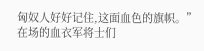匈奴人好好记住,这面血色的旗帜。”
在场的血衣军将士们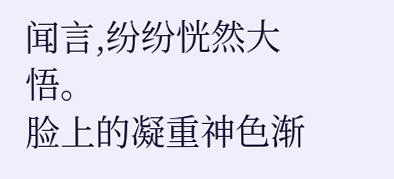闻言,纷纷恍然大悟。
脸上的凝重神色渐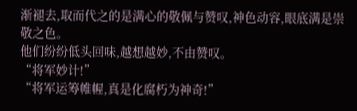渐褪去,取而代之的是满心的敬佩与赞叹,神色动容,眼底满是崇敬之色。
他们纷纷低头回味,越想越妙,不由赞叹。
“将军妙计!”
“将军运筹帷幄,真是化腐朽为神奇!”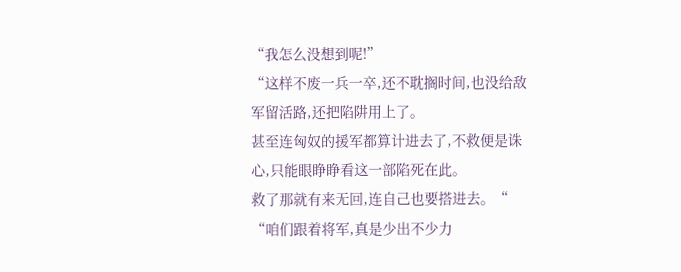“我怎么没想到呢!”
“这样不废一兵一卒,还不耽搁时间,也没给敌军留活路,还把陷阱用上了。
甚至连匈奴的援军都算计进去了,不救便是诛心,只能眼睁睁看这一部陷死在此。
救了那就有来无回,连自己也要搭进去。“
“咱们跟着将军,真是少出不少力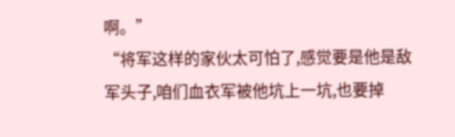啊。”
“将军这样的家伙太可怕了,感觉要是他是敌军头子,咱们血衣军被他坑上一坑,也要掉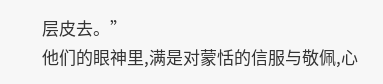层皮去。”
他们的眼神里,满是对蒙恬的信服与敬佩,心